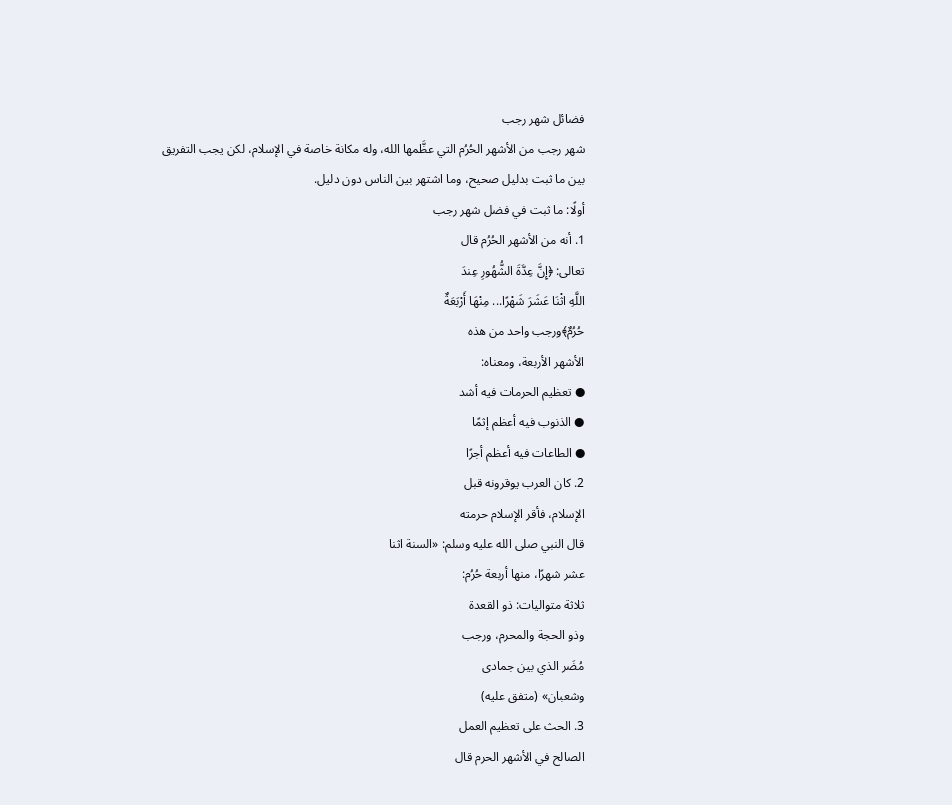فضائل شهر رجب
شهر رجب من الأشهر الحُرُم التي عظَّمها الله، وله مكانة خاصة في الإسلام، لكن يجب التفريق بين ما ثبت بدليل صحيح، وما اشتهر بين الناس دون دليل.
أولًا: ما ثبت في فضل شهر رجب
1. أنه من الأشهر الحُرُم قال
تعالى: ﴿إِنَّ عِدَّةَ الشُّهُورِ عِندَ
اللَّهِ اثْنَا عَشَرَ شَهْرًا... مِنْهَا أَرْبَعَةٌ
حُرُمٌ﴾ورجب واحد من هذه
الأشهر الأربعة، ومعناه:
● تعظيم الحرمات فيه أشد
● الذنوب فيه أعظم إثمًا
● الطاعات فيه أعظم أجرًا
2. كان العرب يوقرونه قبل
الإسلام، فأقر الإسلام حرمته
قال النبي صلى الله عليه وسلم: «السنة اثنا
عشر شهرًا، منها أربعة حُرُم:
ثلاثة متواليات: ذو القعدة
وذو الحجة والمحرم، ورجب
مُضَر الذي بين جمادى
وشعبان» (متفق عليه)
3. الحث على تعظيم العمل
الصالح في الأشهر الحرم قال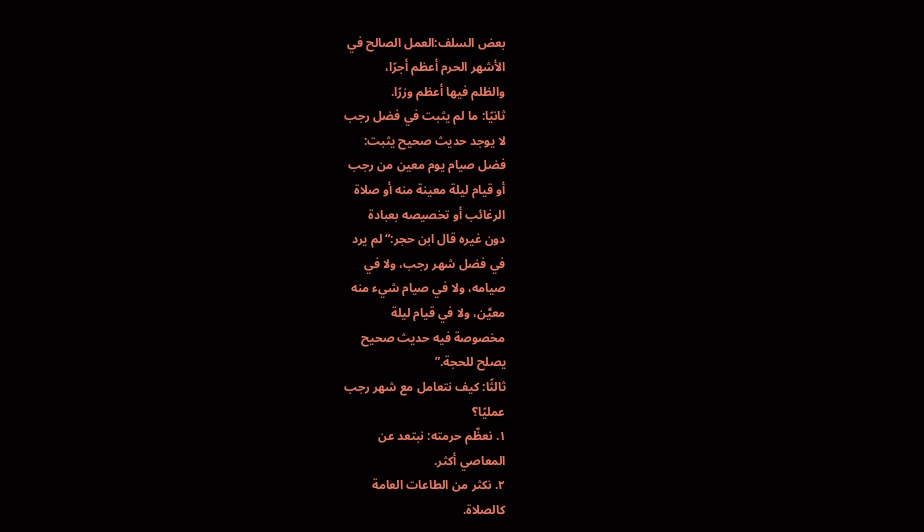بعض السلف:العمل الصالح في
الأشهر الحرم أعظم أجرًا،
والظلم فيها أعظم وزرًا.
ثانيًا: ما لم يثبت في فضل رجب
لا يوجد حديث صحيح يثبت:
فضل صيام يوم معين من رجب
أو قيام ليلة معينة منه أو صلاة
الرغائب أو تخصيصه بعبادة
دون غيره قال ابن حجر:“لم يرد
في فضل شهر رجب، ولا في
صيامه، ولا في صيام شيء منه
معيَّن، ولا في قيام ليلة
مخصوصة فيه حديث صحيح
يصلح للحجة.”
ثالثًا: كيف نتعامل مع شهر رجب
عمليًا؟
١. نعظّم حرمته: نبتعد عن
المعاصي أكثر.
٢. نكثر من الطاعات العامة
كالصلاة.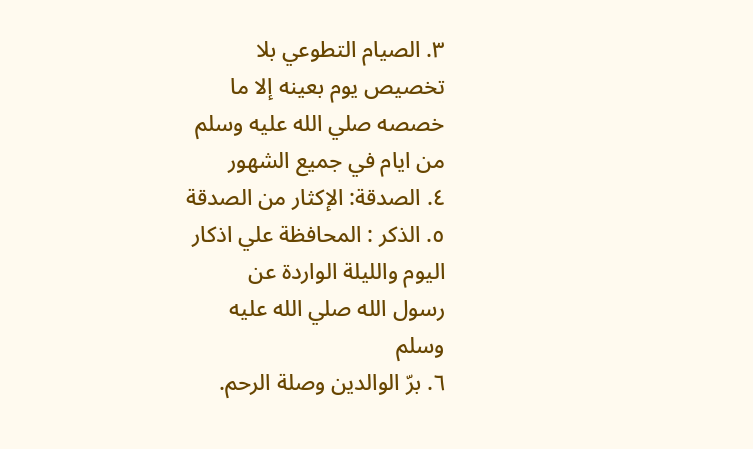٣. الصيام التطوعي بلا
تخصيص يوم بعينه إلا ما
خصصه صلي الله عليه وسلم
من ايام في جميع الشهور
٤. الصدقة: الإكثار من الصدقة
٥. الذكر : المحافظة علي اذكار
اليوم والليلة الواردة عن
رسول الله صلي الله عليه
وسلم
٦. برّ الوالدين وصلة الرحم.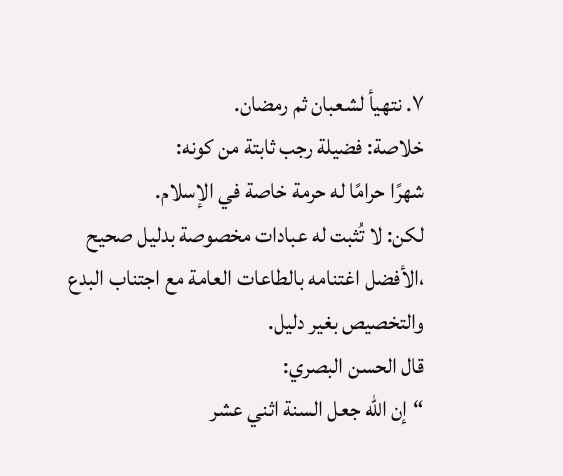٧. نتهيأ لشعبان ثم رمضان.
خلاصة: فضيلة رجب ثابتة من كونه:
شهرًا حرامًا له حرمة خاصة في الإسلام.
لكن: لا تُثبت له عبادات مخصوصة بدليل صحيح ،الأفضل اغتنامه بالطاعات العامة مع اجتناب البدع والتخصيص بغير دليل.
قال الحسن البصري:
“إن الله جعل السنة اثني عشر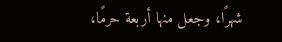شهرًا، وجعل منها أربعة حرمًا،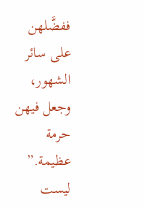ففضَّلهن على سائر الشهور، وجعل فيهن حرمة عظيمة.”
ليست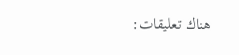هناك تعليقات: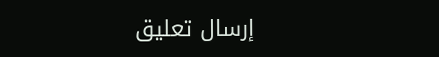إرسال تعليق